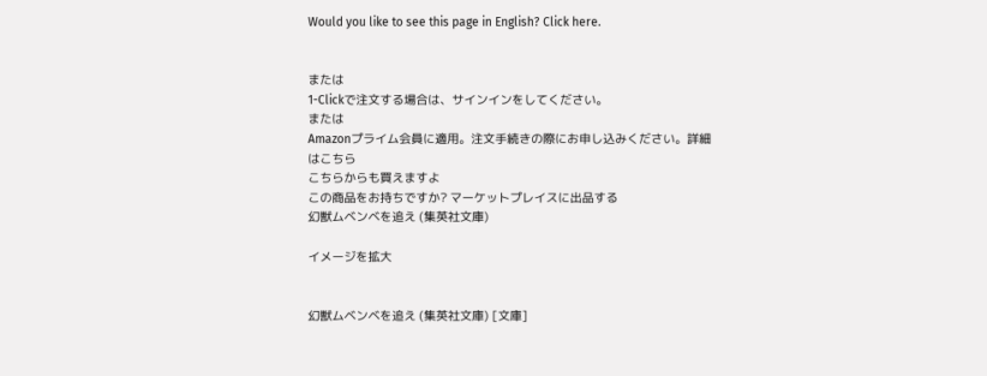Would you like to see this page in English? Click here.


または
1-Clickで注文する場合は、サインインをしてください。
または
Amazonプライム会員に適用。注文手続きの際にお申し込みください。詳細はこちら
こちらからも買えますよ
この商品をお持ちですか? マーケットプレイスに出品する
幻獣ムベンベを追え (集英社文庫)

イメージを拡大


幻獣ムベンベを追え (集英社文庫) [文庫]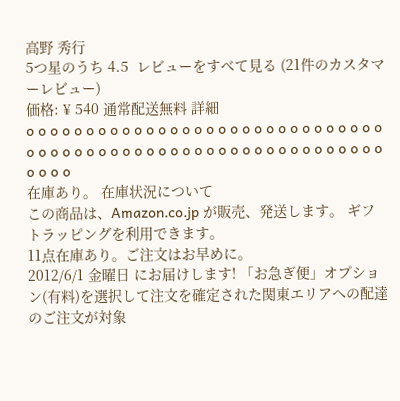高野 秀行
5つ星のうち 4.5  レビューをすべて見る (21件のカスタマーレビュー)
価格: ¥ 540 通常配送無料 詳細
o o o o o o o o o o o o o o o o o o o o o o o o o o o o o o o o o o o o o o o o o o o o o o o o o o o o o o o o o o o o o o o o
在庫あり。 在庫状況について
この商品は、Amazon.co.jp が販売、発送します。 ギフトラッピングを利用できます。
11点在庫あり。ご注文はお早めに。
2012/6/1 金曜日 にお届けします! 「お急ぎ便」オプション(有料)を選択して注文を確定された関東エリアへの配達のご注文が対象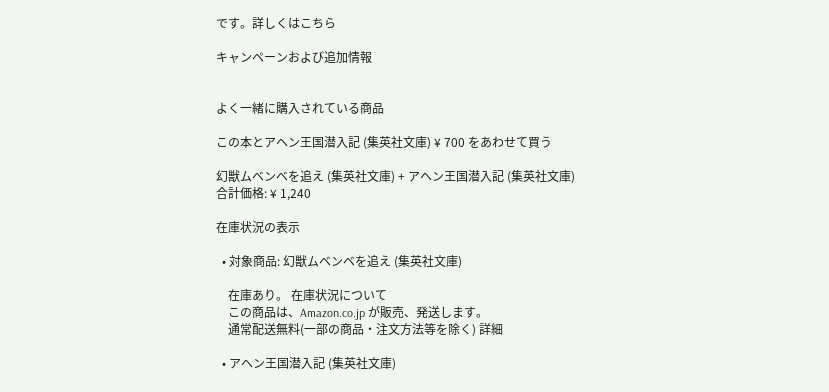です。詳しくはこちら

キャンペーンおよび追加情報


よく一緒に購入されている商品

この本とアヘン王国潜入記 (集英社文庫) ¥ 700 をあわせて買う

幻獣ムベンベを追え (集英社文庫) + アヘン王国潜入記 (集英社文庫)
合計価格: ¥ 1,240

在庫状況の表示

  • 対象商品: 幻獣ムベンベを追え (集英社文庫)

    在庫あり。 在庫状況について
    この商品は、Amazon.co.jp が販売、発送します。
    通常配送無料(一部の商品・注文方法等を除く) 詳細

  • アヘン王国潜入記 (集英社文庫)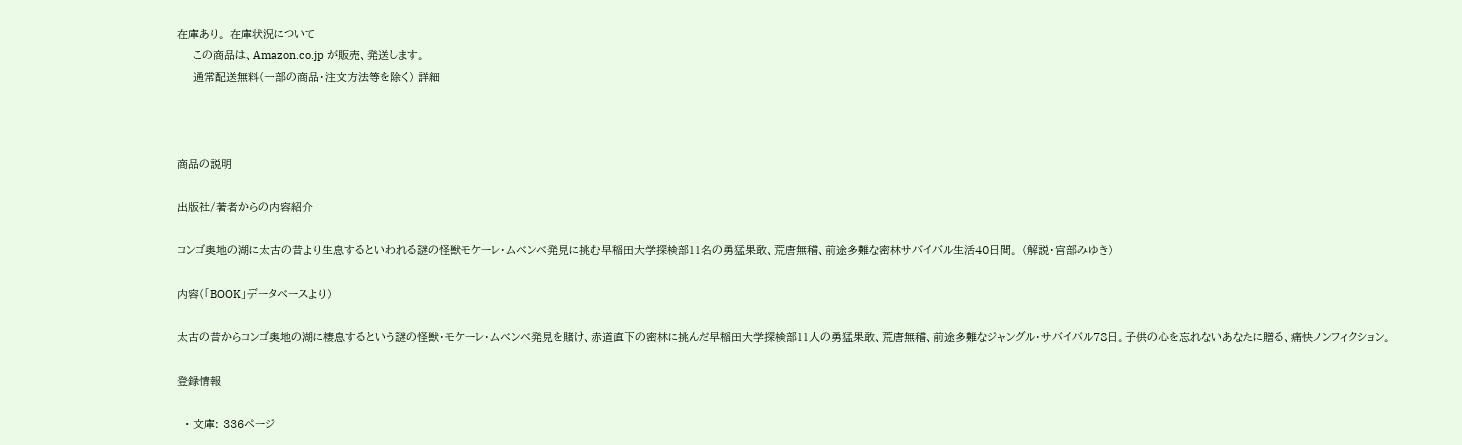在庫あり。 在庫状況について
    この商品は、Amazon.co.jp が販売、発送します。
    通常配送無料(一部の商品・注文方法等を除く) 詳細



商品の説明

出版社/著者からの内容紹介

コンゴ奥地の湖に太古の昔より生息するといわれる謎の怪獣モケーレ・ムベンベ発見に挑む早稲田大学探検部11名の勇猛果敢、荒唐無稽、前途多難な密林サバイバル生活40日間。 (解説・宮部みゆき)

内容(「BOOK」データベースより)

太古の昔からコンゴ奥地の湖に棲息するという謎の怪獣・モケーレ・ムベンベ発見を賭け、赤道直下の密林に挑んだ早稲田大学探検部11人の勇猛果敢、荒唐無稽、前途多難なジャングル・サバイバル78日。子供の心を忘れないあなたに贈る、痛快ノンフィクション。

登録情報

  • 文庫: 336ページ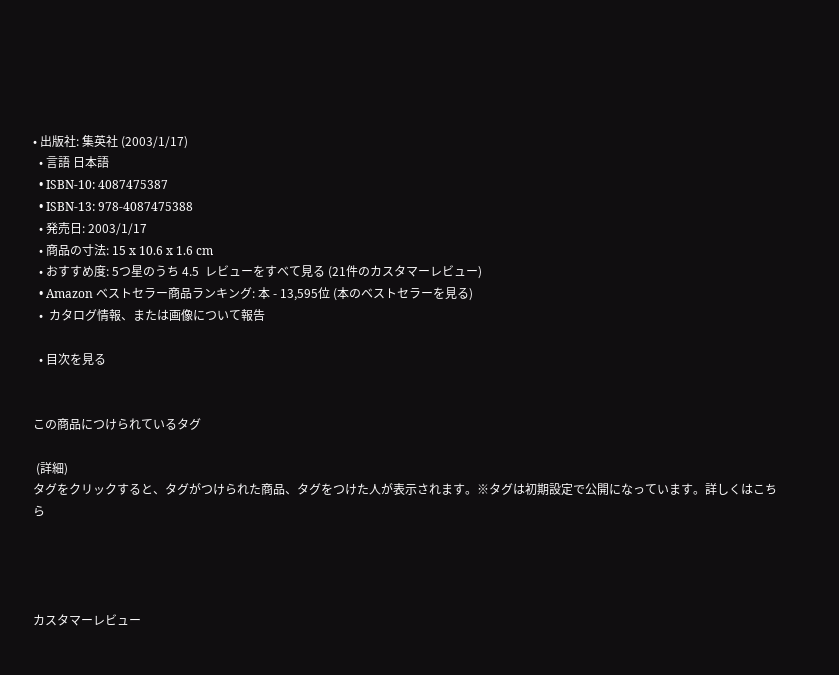• 出版社: 集英社 (2003/1/17)
  • 言語 日本語
  • ISBN-10: 4087475387
  • ISBN-13: 978-4087475388
  • 発売日: 2003/1/17
  • 商品の寸法: 15 x 10.6 x 1.6 cm
  • おすすめ度: 5つ星のうち 4.5  レビューをすべて見る (21件のカスタマーレビュー)
  • Amazon ベストセラー商品ランキング: 本 - 13,595位 (本のベストセラーを見る)
  •  カタログ情報、または画像について報告

  • 目次を見る


この商品につけられているタグ

 (詳細)
タグをクリックすると、タグがつけられた商品、タグをつけた人が表示されます。※タグは初期設定で公開になっています。詳しくはこちら




カスタマーレビュー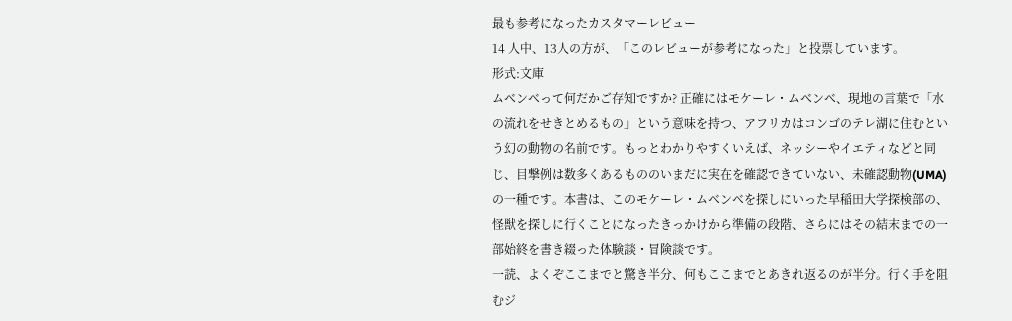最も参考になったカスタマーレビュー
14 人中、13人の方が、「このレビューが参考になった」と投票しています。
形式:文庫
ムベンベって何だかご存知ですか? 正確にはモケーレ・ムベンベ、現地の言葉で「水の流れをせきとめるもの」という意味を持つ、アフリカはコンゴのテレ湖に住むという幻の動物の名前です。もっとわかりやすくいえば、ネッシーやイエティなどと同じ、目撃例は数多くあるもののいまだに実在を確認できていない、未確認動物(UMA)の一種です。本書は、このモケーレ・ムベンベを探しにいった早稲田大学探検部の、怪獣を探しに行くことになったきっかけから準備の段階、さらにはその結末までの一部始終を書き綴った体験談・冒険談です。
一読、よくぞここまでと驚き半分、何もここまでとあきれ返るのが半分。行く手を阻むジ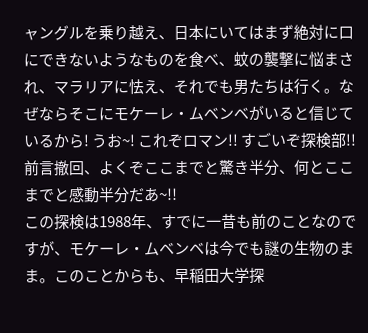ャングルを乗り越え、日本にいてはまず絶対に口にできないようなものを食べ、蚊の襲撃に悩まされ、マラリアに怯え、それでも男たちは行く。なぜならそこにモケーレ・ムベンベがいると信じているから! うお~! これぞロマン!! すごいぞ探検部!! 前言撤回、よくぞここまでと驚き半分、何とここまでと感動半分だあ~!!
この探検は1988年、すでに一昔も前のことなのですが、モケーレ・ムベンベは今でも謎の生物のまま。このことからも、早稲田大学探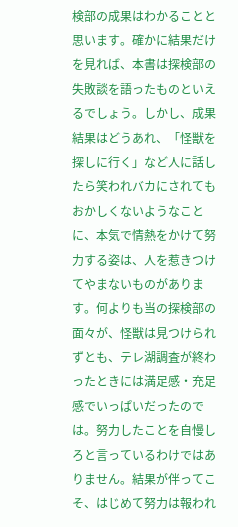検部の成果はわかることと思います。確かに結果だけを見れば、本書は探検部の失敗談を語ったものといえるでしょう。しかし、成果結果はどうあれ、「怪獣を探しに行く」など人に話したら笑われバカにされてもおかしくないようなことに、本気で情熱をかけて努力する姿は、人を惹きつけてやまないものがあります。何よりも当の探検部の面々が、怪獣は見つけられずとも、テレ湖調査が終わったときには満足感・充足感でいっぱいだったのでは。努力したことを自慢しろと言っているわけではありません。結果が伴ってこそ、はじめて努力は報われ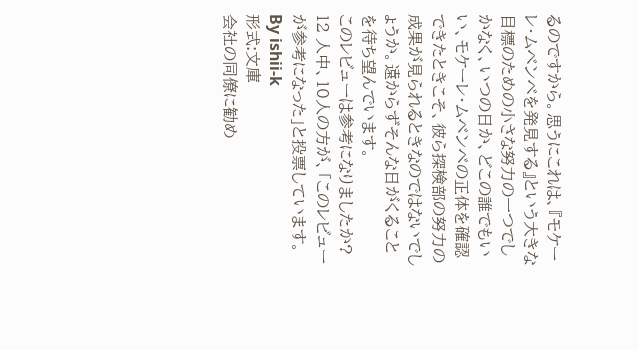るのですから。思うにこれは、『モケーレ・ムベンベを発見する』という大きな目標のための小さな努力の一つでしかなく、いつの日か、どこの誰でもいい、モケーレ・ムベンベの正体を確認できたときこそ、彼ら探検部の努力の成果が見られるときなのではないでしょうか。遠からずそんな日がくることを待ち望んでいます。
このレビューは参考になりましたか?
12 人中、10人の方が、「このレビューが参考になった」と投票しています。
By ishii-k
形式:文庫
会社の同僚に勧め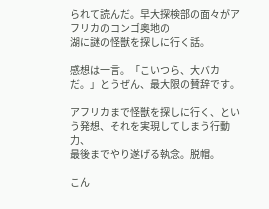られて読んだ。早大探検部の面々がアフリカのコンゴ奥地の
湖に謎の怪獣を探しに行く話。

感想は一言。「こいつら、大バカだ。」とうぜん、最大限の賛辞です。

アフリカまで怪獣を探しに行く、という発想、それを実現してしまう行動力、
最後までやり遂げる執念。脱帽。

こん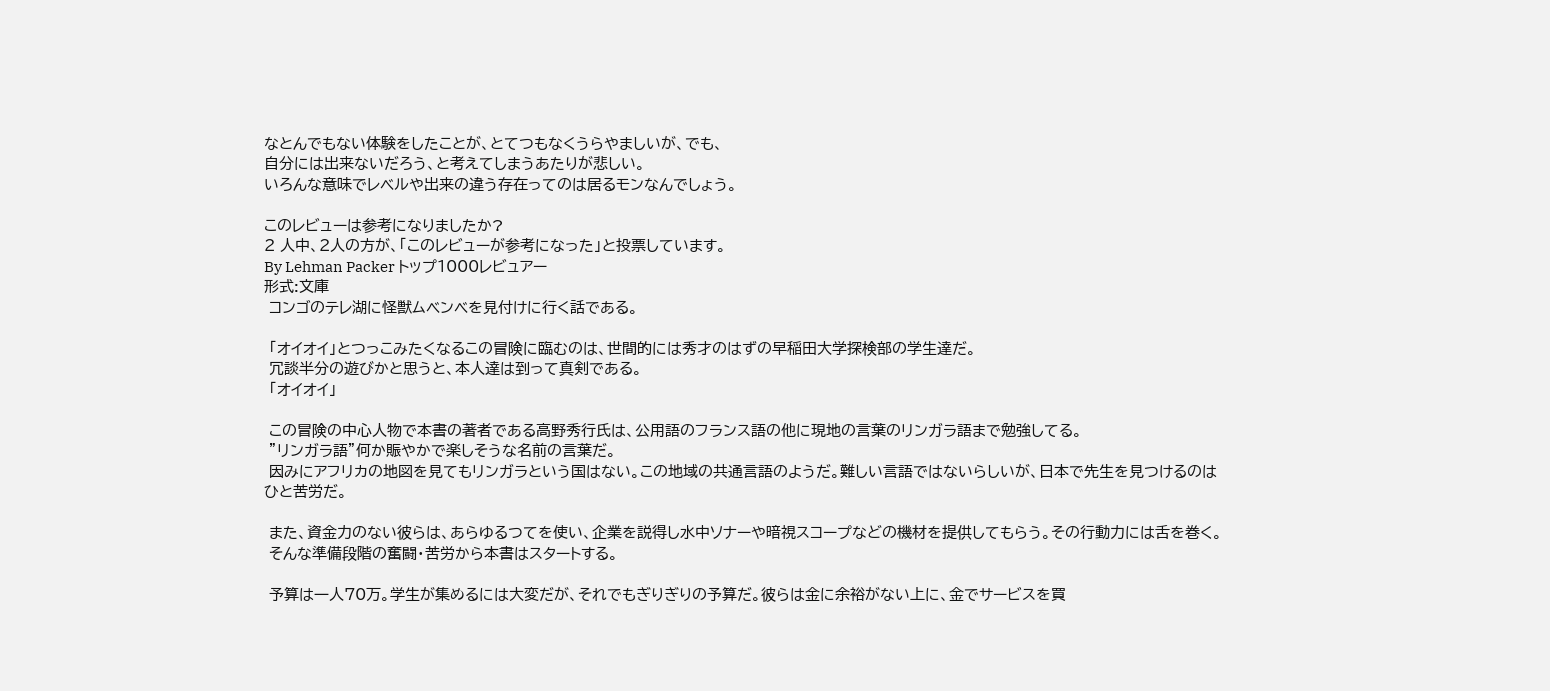なとんでもない体験をしたことが、とてつもなくうらやましいが、でも、
自分には出来ないだろう、と考えてしまうあたりが悲しい。
いろんな意味でレベルや出来の違う存在ってのは居るモンなんでしょう。

このレビューは参考になりましたか?
2 人中、2人の方が、「このレビューが参考になった」と投票しています。
By Lehman Packer トップ1000レビュアー
形式:文庫
 コンゴのテレ湖に怪獣ムベンベを見付けに行く話である。

 「オイオイ」とつっこみたくなるこの冒険に臨むのは、世間的には秀才のはずの早稲田大学探検部の学生達だ。
 冗談半分の遊びかと思うと、本人達は到って真剣である。
 「オイオイ」

 この冒険の中心人物で本書の著者である高野秀行氏は、公用語のフランス語の他に現地の言葉のリンガラ語まで勉強してる。
 ”リンガラ語”何か賑やかで楽しそうな名前の言葉だ。
 因みにアフリカの地図を見てもリンガラという国はない。この地域の共通言語のようだ。難しい言語ではないらしいが、日本で先生を見つけるのはひと苦労だ。

 また、資金力のない彼らは、あらゆるつてを使い、企業を説得し水中ソナーや暗視スコープなどの機材を提供してもらう。その行動力には舌を巻く。
 そんな準備段階の奮闘・苦労から本書はスタートする。

 予算は一人70万。学生が集めるには大変だが、それでもぎりぎりの予算だ。彼らは金に余裕がない上に、金でサービスを買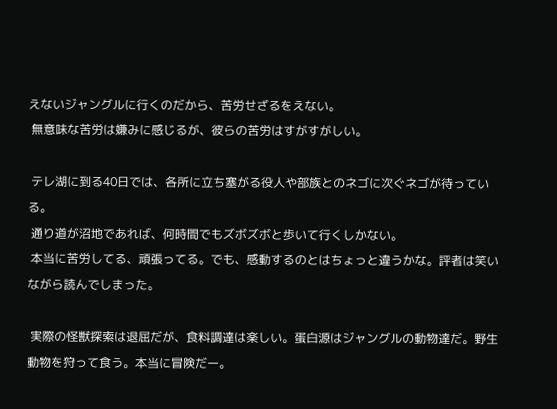えないジャングルに行くのだから、苦労せざるをえない。
 無意味な苦労は嫌みに感じるが、彼らの苦労はすがすがしい。

 テレ湖に到る40日では、各所に立ち塞がる役人や部族とのネゴに次ぐネゴが待っている。
 通り道が沼地であれば、何時間でもズボズボと歩いて行くしかない。
 本当に苦労してる、頑張ってる。でも、感動するのとはちょっと違うかな。評者は笑いながら読んでしまった。

 実際の怪獣探索は退屈だが、食料調達は楽しい。蛋白源はジャングルの動物達だ。野生動物を狩って食う。本当に冒険だー。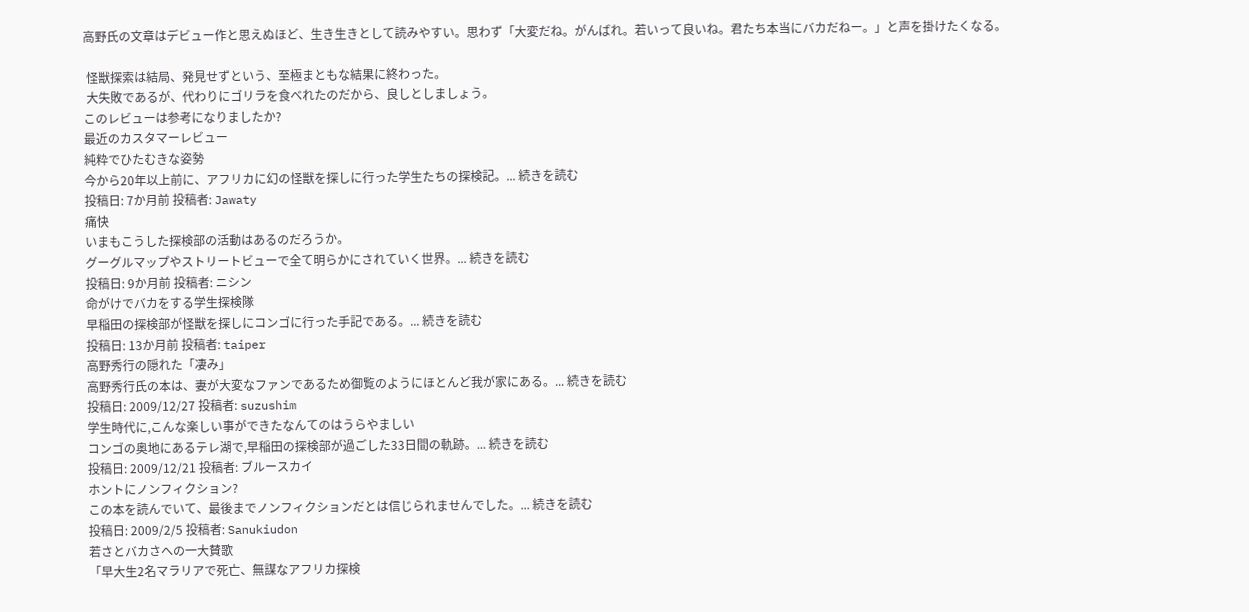高野氏の文章はデビュー作と思えぬほど、生き生きとして読みやすい。思わず「大変だね。がんばれ。若いって良いね。君たち本当にバカだねー。」と声を掛けたくなる。

 怪獣探索は結局、発見せずという、至極まともな結果に終わった。
 大失敗であるが、代わりにゴリラを食べれたのだから、良しとしましょう。
このレビューは参考になりましたか?
最近のカスタマーレビュー
純粋でひたむきな姿勢
今から20年以上前に、アフリカに幻の怪獣を探しに行った学生たちの探検記。... 続きを読む
投稿日: 7か月前 投稿者: Jawaty
痛快
いまもこうした探検部の活動はあるのだろうか。
グーグルマップやストリートビューで全て明らかにされていく世界。... 続きを読む
投稿日: 9か月前 投稿者: ニシン
命がけでバカをする学生探検隊
早稲田の探検部が怪獣を探しにコンゴに行った手記である。... 続きを読む
投稿日: 13か月前 投稿者: taiper
高野秀行の隠れた「凄み」
高野秀行氏の本は、妻が大変なファンであるため御覧のようにほとんど我が家にある。... 続きを読む
投稿日: 2009/12/27 投稿者: suzushim
学生時代に,こんな楽しい事ができたなんてのはうらやましい
コンゴの奥地にあるテレ湖で,早稲田の探検部が過ごした33日間の軌跡。... 続きを読む
投稿日: 2009/12/21 投稿者: ブルースカイ
ホントにノンフィクション?
この本を読んでいて、最後までノンフィクションだとは信じられませんでした。... 続きを読む
投稿日: 2009/2/5 投稿者: Sanukiudon
若さとバカさへの一大賛歌
「早大生2名マラリアで死亡、無謀なアフリカ探検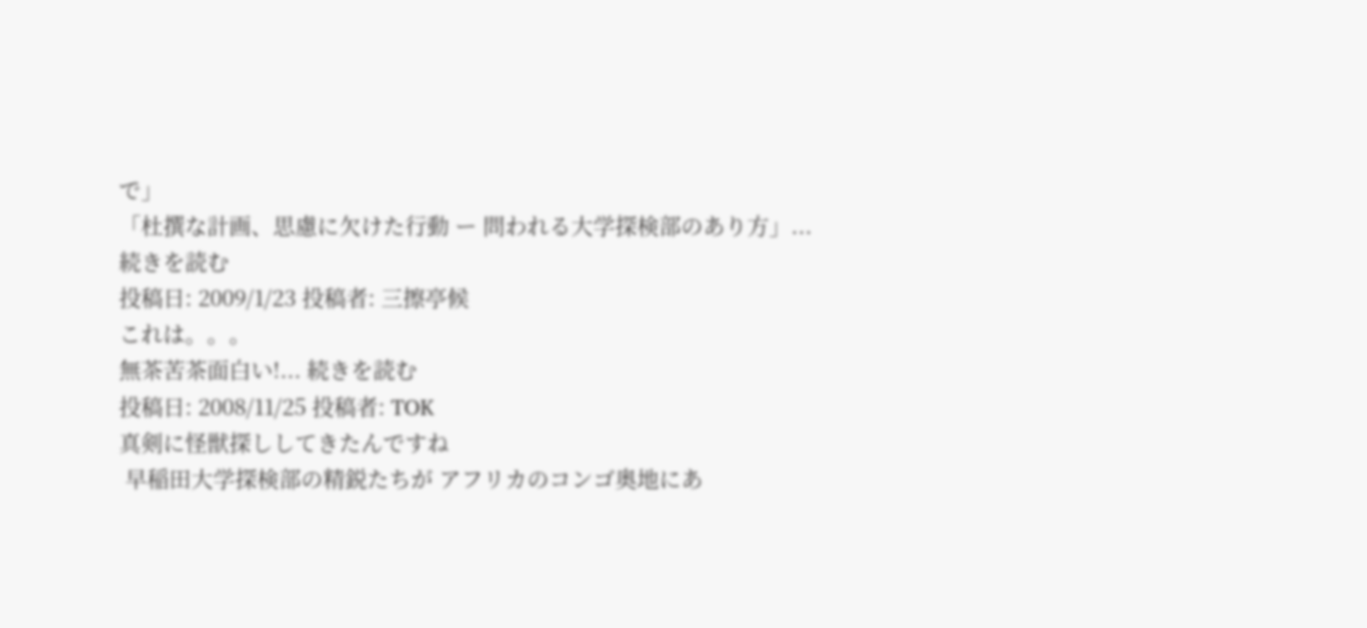で」
「杜撰な計画、思慮に欠けた行動 ー 問われる大学探検部のあり方」... 続きを読む
投稿日: 2009/1/23 投稿者: 三擦亭候
これは。。。
無茶苦茶面白い!... 続きを読む
投稿日: 2008/11/25 投稿者: TOK
真剣に怪獣探ししてきたんですね
 早稲田大学探検部の精鋭たちが アフリカのコンゴ奥地にあ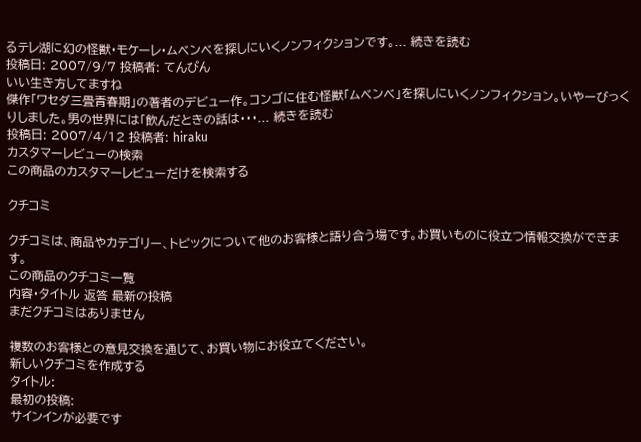るテレ湖に幻の怪獣・モケーレ・ムベンベを探しにいくノンフィクションです。... 続きを読む
投稿日: 2007/9/7 投稿者: てんぴん
いい生き方してますね
傑作「ワセダ三畳青春期」の著者のデビュー作。コンゴに住む怪獣「ムベンベ」を探しにいくノンフィクション。いやーびっくりしました。男の世界には「飲んだときの話は・・・... 続きを読む
投稿日: 2007/4/12 投稿者: hiraku
カスタマーレビューの検索
この商品のカスタマーレビューだけを検索する

クチコミ

クチコミは、商品やカテゴリー、トピックについて他のお客様と語り合う場です。お買いものに役立つ情報交換ができます。
この商品のクチコミ一覧
内容・タイトル 返答 最新の投稿
まだクチコミはありません

複数のお客様との意見交換を通じて、お買い物にお役立てください。
新しいクチコミを作成する
タイトル:
最初の投稿:
サインインが必要です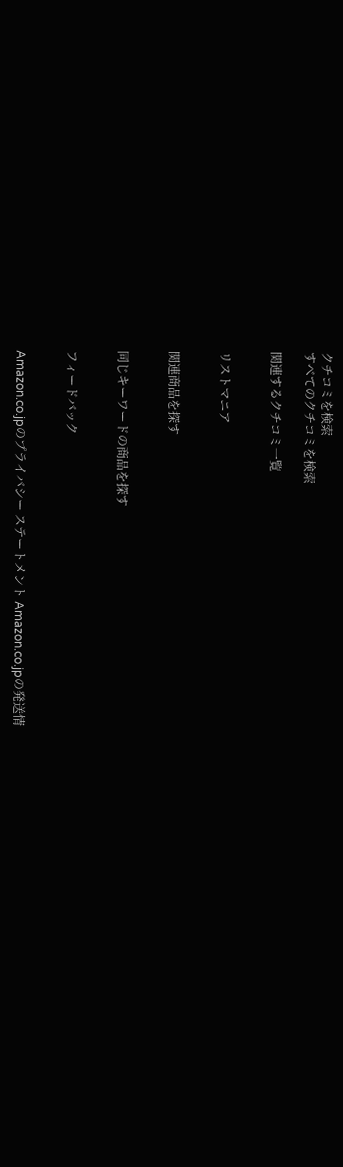クチコミを検索
すべてのクチコミを検索

関連するクチコミ一覧


リストマニア


関連商品を探す


同じキーワードの商品を探す


フィードバック


Amazon.co.jpのプライバシー ステートメント Amazon.co.jpの発送情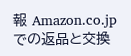報 Amazon.co.jpでの返品と交換